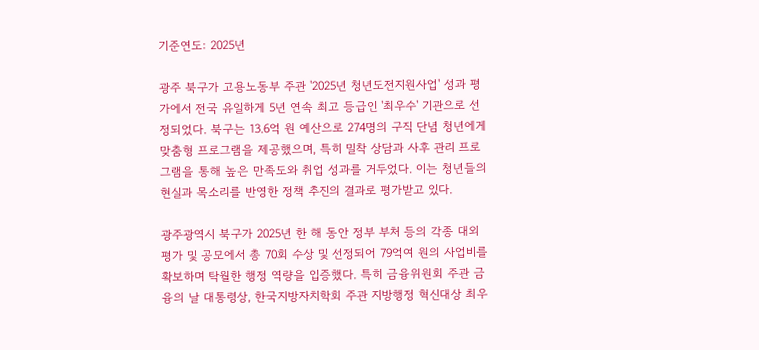기준연도: 2025년

광주 북구가 고용노동부 주관 '2025년 청년도전지원사업' 성과 평가에서 전국 유일하게 5년 연속 최고 등급인 '최우수' 기관으로 선정되었다. 북구는 13.6억 원 예산으로 274명의 구직 단념 청년에게 맞춤형 프로그램을 제공했으며, 특히 밀착 상담과 사후 관리 프로그램을 통해 높은 만족도와 취업 성과를 거두었다. 이는 청년들의 현실과 목소리를 반영한 정책 추진의 결과로 평가받고 있다.

광주광역시 북구가 2025년 한 해 동안 정부 부처 등의 각종 대외 평가 및 공모에서 총 70회 수상 및 선정되어 79억여 원의 사업비를 확보하며 탁월한 행정 역량을 입증했다. 특히 금융위원회 주관 금융의 날 대통령상, 한국지방자치학회 주관 지방행정 혁신대상 최우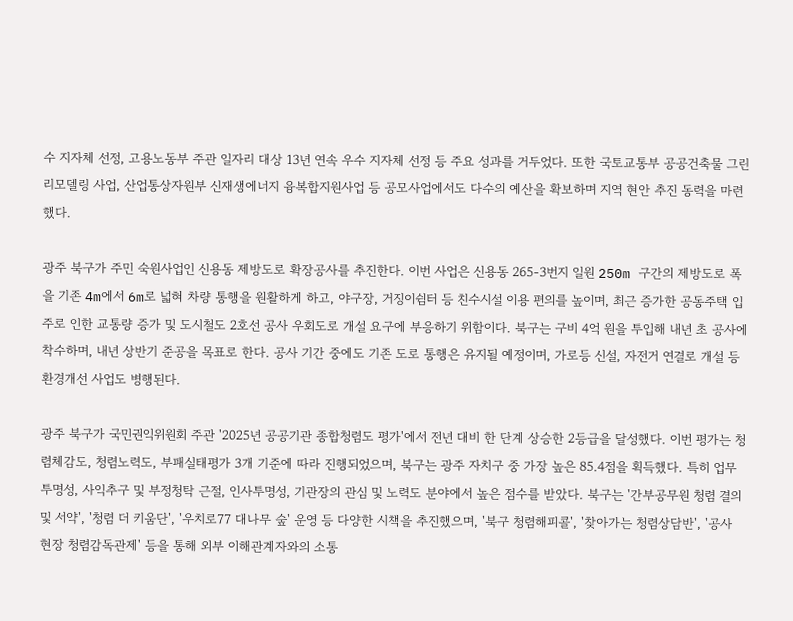수 지자체 선정, 고용노동부 주관 일자리 대상 13년 연속 우수 지자체 선정 등 주요 성과를 거두었다. 또한 국토교통부 공공건축물 그린리모델링 사업, 산업통상자원부 신재생에너지 융복합지원사업 등 공모사업에서도 다수의 예산을 확보하며 지역 현안 추진 동력을 마련했다.

광주 북구가 주민 숙원사업인 신용동 제방도로 확장공사를 추진한다. 이번 사업은 신용동 265-3번지 일원 250m 구간의 제방도로 폭을 기존 4m에서 6m로 넓혀 차량 통행을 원활하게 하고, 야구장, 거징이쉼터 등 친수시설 이용 편의를 높이며, 최근 증가한 공동주택 입주로 인한 교통량 증가 및 도시철도 2호선 공사 우회도로 개설 요구에 부응하기 위함이다. 북구는 구비 4억 원을 투입해 내년 초 공사에 착수하며, 내년 상반기 준공을 목표로 한다. 공사 기간 중에도 기존 도로 통행은 유지될 예정이며, 가로등 신설, 자전거 연결로 개설 등 환경개선 사업도 병행된다.

광주 북구가 국민권익위원회 주관 '2025년 공공기관 종합청렴도 평가'에서 전년 대비 한 단계 상승한 2등급을 달성했다. 이번 평가는 청렴체감도, 청렴노력도, 부패실태평가 3개 기준에 따라 진행되었으며, 북구는 광주 자치구 중 가장 높은 85.4점을 획득했다. 특히 업무투명성, 사익추구 및 부정청탁 근절, 인사투명성, 기관장의 관심 및 노력도 분야에서 높은 점수를 받았다. 북구는 '간부공무원 청렴 결의 및 서약', '청렴 더 키움단', '우치로77 대나무 숲' 운영 등 다양한 시책을 추진했으며, '북구 청렴해피콜', '찾아가는 청렴상담반', '공사 현장 청렴감독관제' 등을 통해 외부 이해관계자와의 소통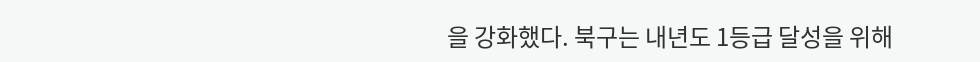을 강화했다. 북구는 내년도 1등급 달성을 위해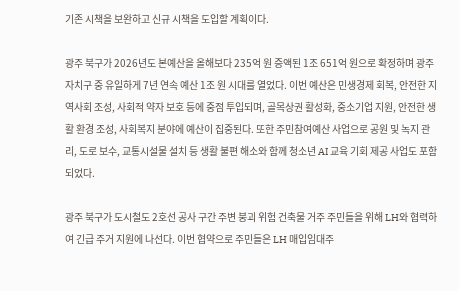기존 시책을 보완하고 신규 시책을 도입할 계획이다.

광주 북구가 2026년도 본예산을 올해보다 235억 원 증액된 1조 651억 원으로 확정하며 광주 자치구 중 유일하게 7년 연속 예산 1조 원 시대를 열었다. 이번 예산은 민생경제 회복, 안전한 지역사회 조성, 사회적 약자 보호 등에 중점 투입되며, 골목상권 활성화, 중소기업 지원, 안전한 생활 환경 조성, 사회복지 분야에 예산이 집중된다. 또한 주민참여예산 사업으로 공원 및 녹지 관리, 도로 보수, 교통시설물 설치 등 생활 불편 해소와 함께 청소년 AI 교육 기회 제공 사업도 포함되었다.

광주 북구가 도시철도 2호선 공사 구간 주변 붕괴 위험 건축물 거주 주민들을 위해 LH와 협력하여 긴급 주거 지원에 나선다. 이번 협약으로 주민들은 LH 매입임대주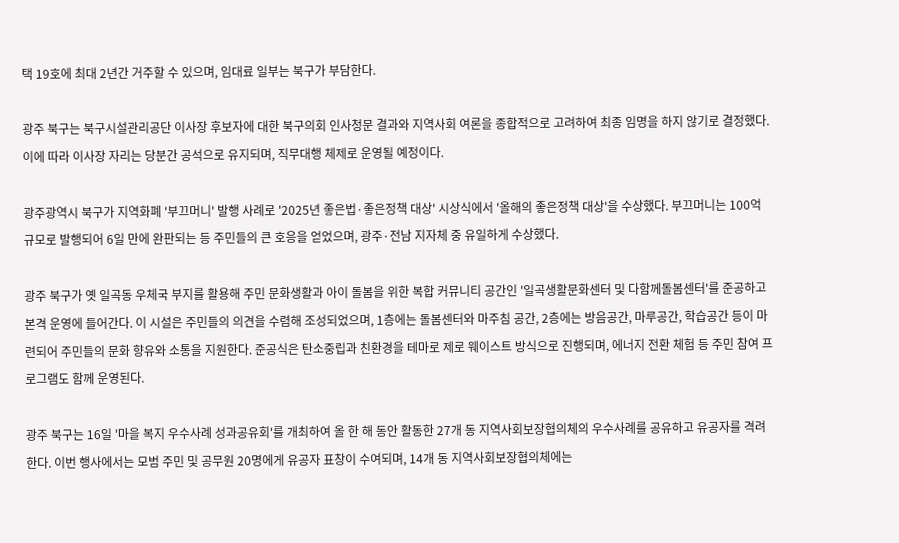택 19호에 최대 2년간 거주할 수 있으며, 임대료 일부는 북구가 부담한다.

광주 북구는 북구시설관리공단 이사장 후보자에 대한 북구의회 인사청문 결과와 지역사회 여론을 종합적으로 고려하여 최종 임명을 하지 않기로 결정했다. 이에 따라 이사장 자리는 당분간 공석으로 유지되며, 직무대행 체제로 운영될 예정이다.

광주광역시 북구가 지역화폐 '부끄머니' 발행 사례로 '2025년 좋은법·좋은정책 대상' 시상식에서 '올해의 좋은정책 대상'을 수상했다. 부끄머니는 100억 규모로 발행되어 6일 만에 완판되는 등 주민들의 큰 호응을 얻었으며, 광주·전남 지자체 중 유일하게 수상했다.

광주 북구가 옛 일곡동 우체국 부지를 활용해 주민 문화생활과 아이 돌봄을 위한 복합 커뮤니티 공간인 '일곡생활문화센터 및 다함께돌봄센터'를 준공하고 본격 운영에 들어간다. 이 시설은 주민들의 의견을 수렴해 조성되었으며, 1층에는 돌봄센터와 마주침 공간, 2층에는 방음공간, 마루공간, 학습공간 등이 마련되어 주민들의 문화 향유와 소통을 지원한다. 준공식은 탄소중립과 친환경을 테마로 제로 웨이스트 방식으로 진행되며, 에너지 전환 체험 등 주민 참여 프로그램도 함께 운영된다.

광주 북구는 16일 '마을 복지 우수사례 성과공유회'를 개최하여 올 한 해 동안 활동한 27개 동 지역사회보장협의체의 우수사례를 공유하고 유공자를 격려한다. 이번 행사에서는 모범 주민 및 공무원 20명에게 유공자 표창이 수여되며, 14개 동 지역사회보장협의체에는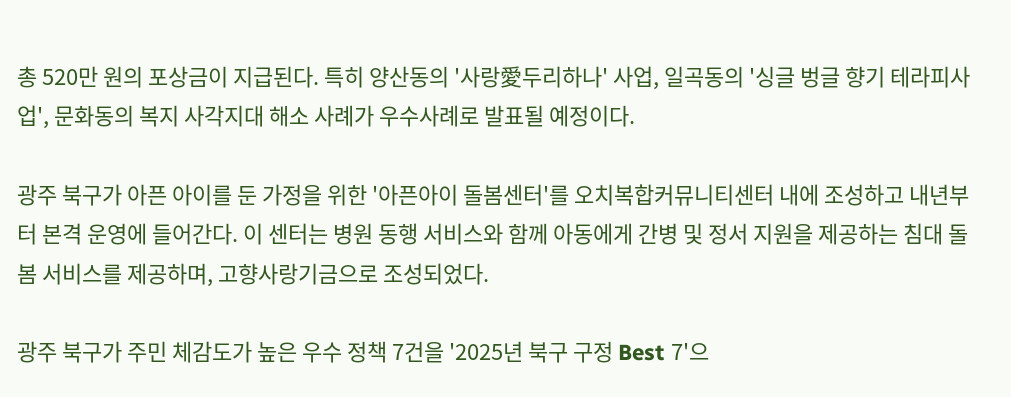총 520만 원의 포상금이 지급된다. 특히 양산동의 '사랑愛두리하나' 사업, 일곡동의 '싱글 벙글 향기 테라피사업', 문화동의 복지 사각지대 해소 사례가 우수사례로 발표될 예정이다.

광주 북구가 아픈 아이를 둔 가정을 위한 '아픈아이 돌봄센터'를 오치복합커뮤니티센터 내에 조성하고 내년부터 본격 운영에 들어간다. 이 센터는 병원 동행 서비스와 함께 아동에게 간병 및 정서 지원을 제공하는 침대 돌봄 서비스를 제공하며, 고향사랑기금으로 조성되었다.

광주 북구가 주민 체감도가 높은 우수 정책 7건을 '2025년 북구 구정 Best 7'으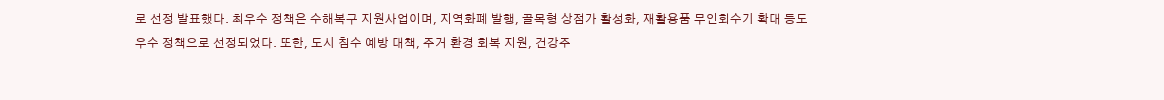로 선정 발표했다. 최우수 정책은 수해복구 지원사업이며, 지역화폐 발행, 골목형 상점가 활성화, 재활용품 무인회수기 확대 등도 우수 정책으로 선정되었다. 또한, 도시 침수 예방 대책, 주거 환경 회복 지원, 건강주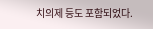치의제 등도 포함되었다.